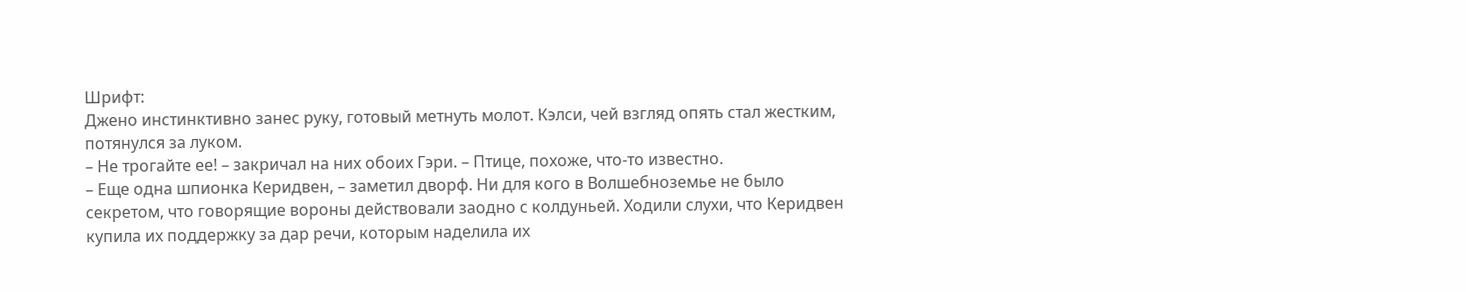Шрифт:
Джено инстинктивно занес руку, готовый метнуть молот. Кэлси, чей взгляд опять стал жестким, потянулся за луком.
– Не трогайте ее! – закричал на них обоих Гэри. – Птице, похоже, что-то известно.
– Еще одна шпионка Керидвен, – заметил дворф. Ни для кого в Волшебноземье не было секретом, что говорящие вороны действовали заодно с колдуньей. Ходили слухи, что Керидвен купила их поддержку за дар речи, которым наделила их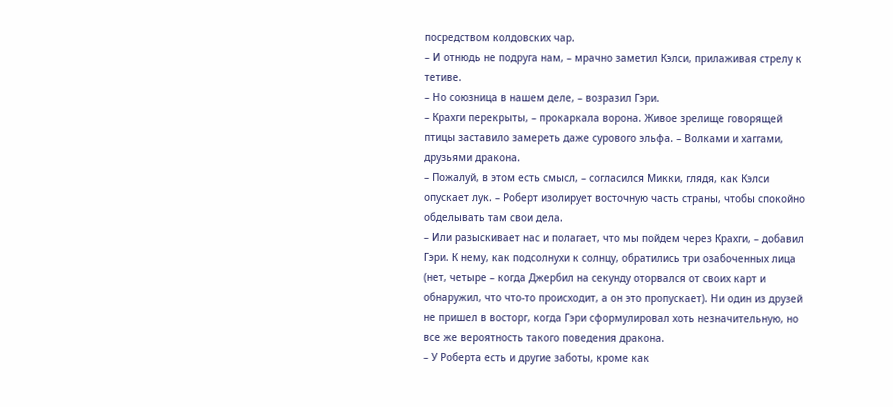посредством колдовских чар.
– И отнюдь не подруга нам, – мрачно заметил Кэлси, прилаживая стрелу к тетиве.
– Но союзница в нашем деле, – возразил Гэри.
– Крахги перекрыты, – прокаркала ворона. Живое зрелище говорящей птицы заставило замереть даже сурового эльфа. – Волками и хаггами, друзьями дракона.
– Пожалуй, в этом есть смысл, – согласился Микки, глядя, как Кэлси опускает лук. – Роберт изолирует восточную часть страны, чтобы спокойно обделывать там свои дела.
– Или разыскивает нас и полагает, что мы пойдем через Крахги, – добавил Гэри. К нему, как подсолнухи к солнцу, обратились три озабоченных лица (нет, четыре – когда Джербил на секунду оторвался от своих карт и обнаружил, что что-то происходит, а он это пропускает). Ни один из друзей не пришел в восторг, когда Гэри сформулировал хоть незначительную, но все же вероятность такого поведения дракона.
– У Роберта есть и другие заботы, кроме как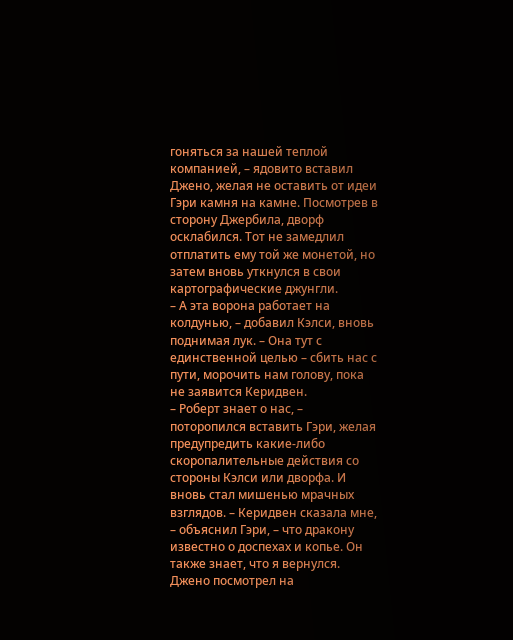гоняться за нашей теплой компанией, – ядовито вставил Джено, желая не оставить от идеи Гэри камня на камне. Посмотрев в сторону Джербила, дворф осклабился. Тот не замедлил отплатить ему той же монетой, но затем вновь уткнулся в свои картографические джунгли.
– А эта ворона работает на колдунью, – добавил Кэлси, вновь поднимая лук. – Она тут с единственной целью – сбить нас с пути, морочить нам голову, пока не заявится Керидвен.
– Роберт знает о нас, – поторопился вставить Гэри, желая предупредить какие-либо скоропалительные действия со стороны Кэлси или дворфа. И вновь стал мишенью мрачных взглядов. – Керидвен сказала мне, – объяснил Гэри, – что дракону известно о доспехах и копье. Он также знает, что я вернулся.
Джено посмотрел на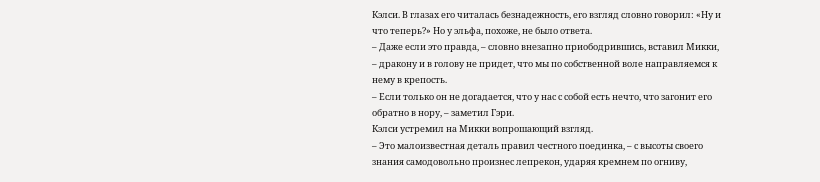Кэлси. В глазах его читалась безнадежность, его взгляд словно говорил: «Ну и что теперь?» Но у эльфа, похоже, не было ответа.
– Даже если это правда, – словно внезапно приободрившись, вставил Микки, – дракону и в голову не придет, что мы по собственной воле направляемся к нему в крепость.
– Если только он не догадается, что у нас с собой есть нечто, что загонит его обратно в нору, – заметил Гэри.
Кэлси устремил на Микки вопрошающий взгляд.
– Это малоизвестная деталь правил честного поединка, – с высоты своего знания самодовольно произнес лепрекон, ударяя кремнем по огниву,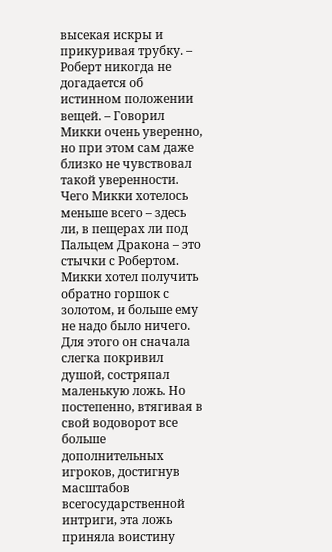высекая искры и прикуривая трубку. – Роберт никогда не догадается об истинном положении вещей. – Говорил Микки очень уверенно, но при этом сам даже близко не чувствовал такой уверенности. Чего Микки хотелось меньше всего – здесь ли, в пещерах ли под Пальцем Дракона – это стычки с Робертом. Микки хотел получить обратно горшок с золотом, и больше ему не надо было ничего. Для этого он сначала слегка покривил душой, состряпал маленькую ложь. Но постепенно, втягивая в свой водоворот все больше дополнительных игроков, достигнув масштабов всегосударственной интриги, эта ложь приняла воистину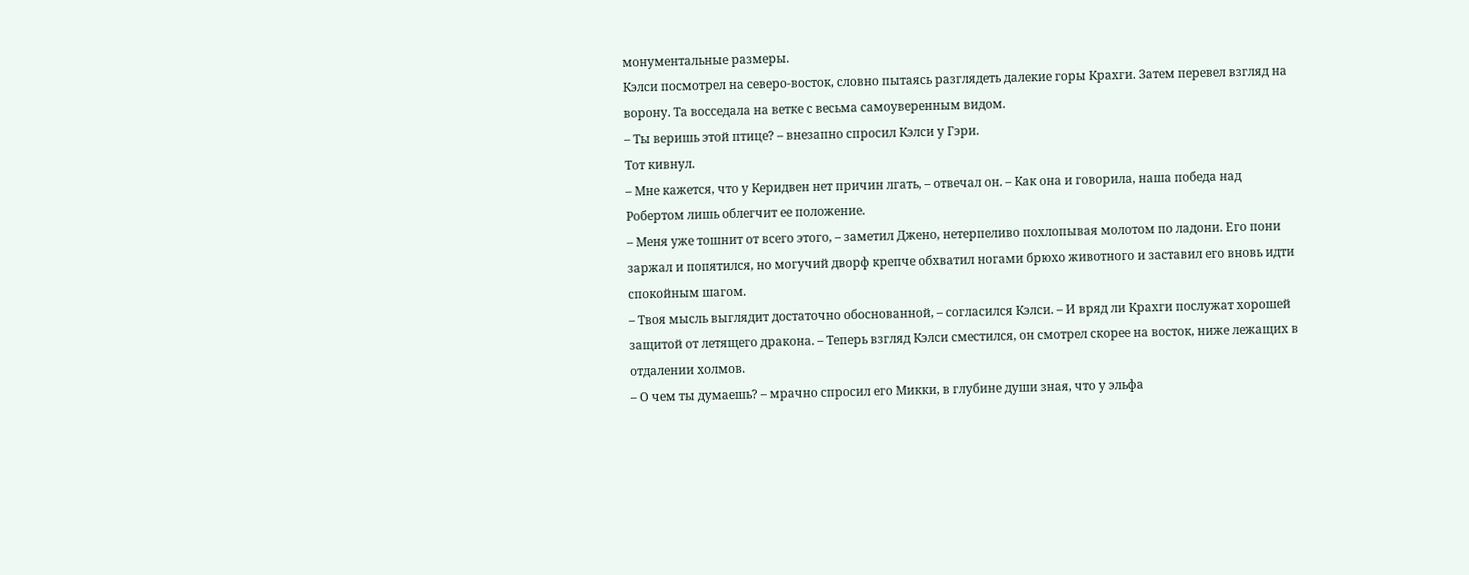монументальные размеры.
Кэлси посмотрел на северо-восток, словно пытаясь разглядеть далекие горы Крахги. Затем перевел взгляд на ворону. Та восседала на ветке с весьма самоуверенным видом.
– Ты веришь этой птице? – внезапно спросил Кэлси у Гэри.
Тот кивнул.
– Мне кажется, что у Керидвен нет причин лгать, – отвечал он. – Как она и говорила, наша победа над Робертом лишь облегчит ее положение.
– Меня уже тошнит от всего этого, – заметил Джено, нетерпеливо похлопывая молотом по ладони. Его пони заржал и попятился, но могучий дворф крепче обхватил ногами брюхо животного и заставил его вновь идти спокойным шагом.
– Твоя мысль выглядит достаточно обоснованной, – согласился Кэлси. – И вряд ли Крахги послужат хорошей защитой от летящего дракона. – Теперь взгляд Кэлси сместился, он смотрел скорее на восток, ниже лежащих в отдалении холмов.
– О чем ты думаешь? – мрачно спросил его Микки, в глубине души зная, что у эльфа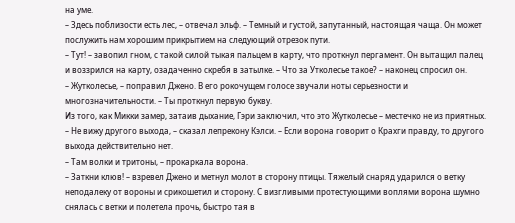на уме.
– Здесь поблизости есть лес, – отвечал эльф. – Темный и густой, запутанный, настоящая чаща. Он может послужить нам хорошим прикрытием на следующий отрезок пути.
– Тут! – завопил гном, с такой силой тыкая пальцем в карту, что проткнул пергамент. Он вытащил палец и воззрился на карту, озадаченно скребя в затылке. – Что за Утколесье такое? – наконец спросил он.
– Жутколесье, – поправил Джено. В его рокочущем голосе звучали ноты серьезности и многозначительности. – Ты проткнул первую букву.
Из того, как Микки замер, затаив дыхание, Гэри заключил, что это Жутколесье – местечко не из приятных.
– Не вижу другого выхода, – сказал лепрекону Кэлси. – Если ворона говорит о Крахги правду, то другого выхода действительно нет.
– Там волки и тритоны, – прокаркала ворона.
– Заткни клюв! – взревел Джено и метнул молот в сторону птицы. Тяжелый снаряд ударился о ветку неподалеку от вороны и срикошетил и сторону. С визгливыми протестующими воплями ворона шумно снялась с ветки и полетела прочь, быстро тая в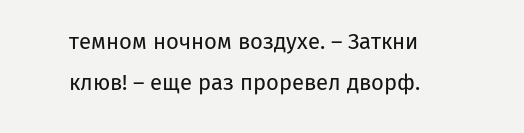темном ночном воздухе. – Заткни клюв! – еще раз проревел дворф.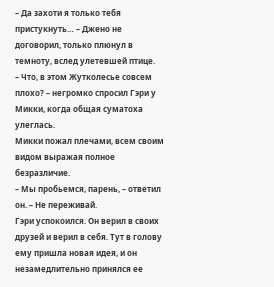– Да захоти я только тебя пристукнуть… – Джено не договорил, только плюнул в темноту, вслед улетевшей птице.
– Что, в этом Жутколесье совсем плохо? – негромко спросил Гэри у Микки, когда общая суматоха улеглась.
Микки пожал плечами, всем своим видом выражая полное безразличие.
– Мы пробьемся, парень, – ответил он. – Не переживай.
Гэри успокоился. Он верил в своих друзей и верил в себя. Тут в голову ему пришла новая идея, и он незамедлительно принялся ее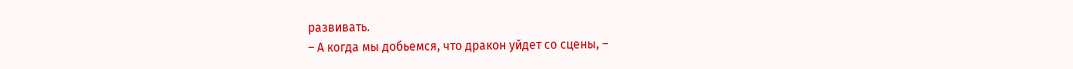развивать.
– А когда мы добьемся, что дракон уйдет со сцены, –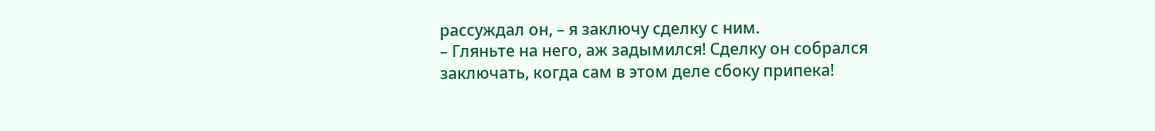рассуждал он, – я заключу сделку с ним.
– Гляньте на него, аж задымился! Сделку он собрался заключать, когда сам в этом деле сбоку припека!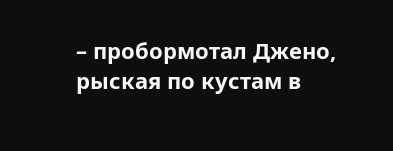– пробормотал Джено, рыская по кустам в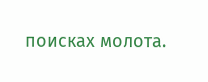поисках молота.